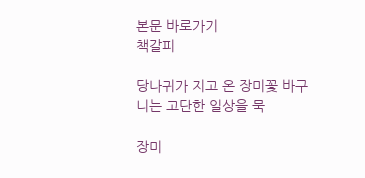본문 바로가기
책갈피

당나귀가 지고 온 장미꽃 바구니는 고단한 일상을 묵

장미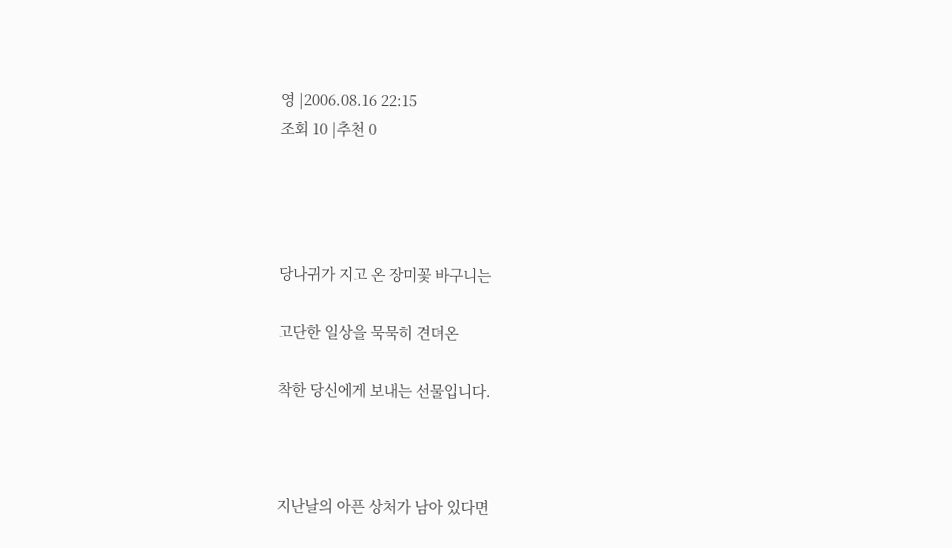영 |2006.08.16 22:15
조회 10 |추천 0




당나귀가 지고 온 장미꽃 바구니는

고단한 일상을 묵묵히 견뎌온

착한 당신에게 보내는 선물입니다.



지난날의 아픈 상처가 남아 있다면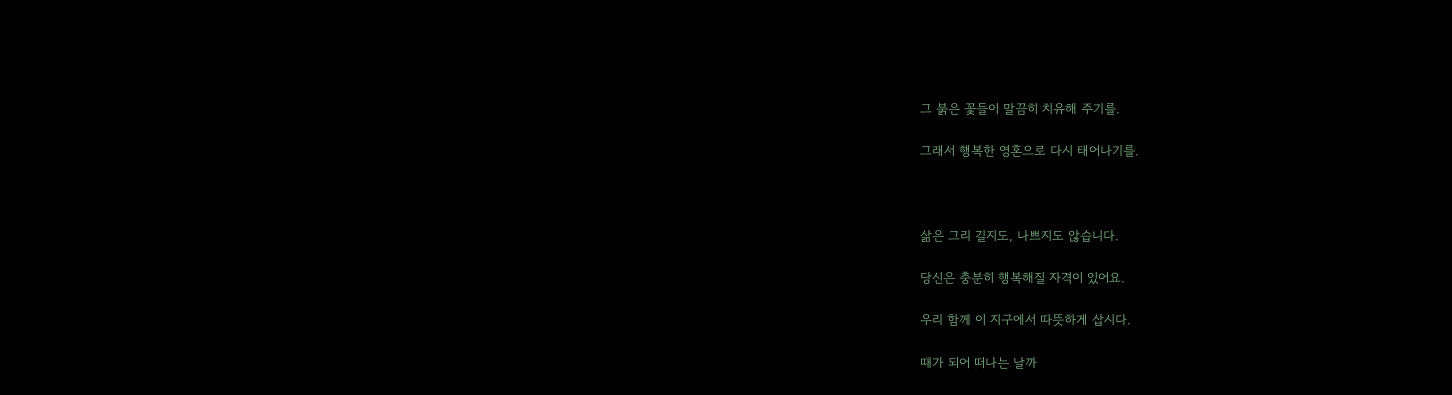그 붉은 꽃들이 말끔히 치유해 주기를.

그래서 행복한 영혼으로 다시 태어나기를.



삶은 그리 길지도, 나쁘지도 않습니다.

당신은 충분히 행복해질 자격이 있어요.

우리 함께 이 지구에서 따뜻하게 삽시다.

때가 되어 떠나는 날까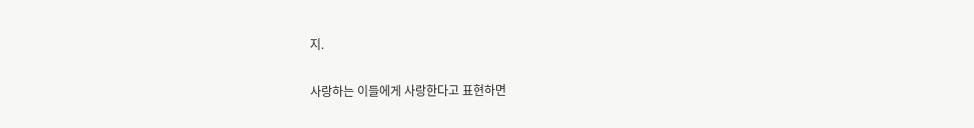지.

사랑하는 이들에게 사랑한다고 표현하면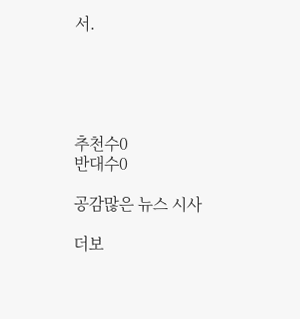서.





추천수0
반대수0

공감많은 뉴스 시사

더보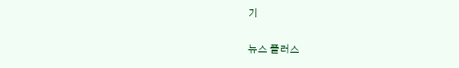기

뉴스 플러스